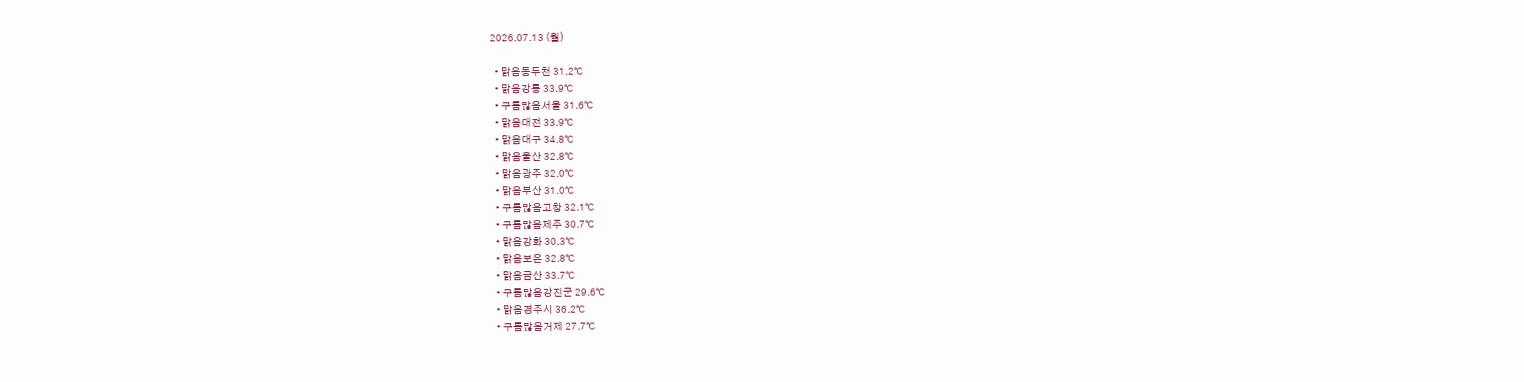2026.07.13 (월)

  • 맑음동두천 31.2℃
  • 맑음강릉 33.9℃
  • 구름많음서울 31.6℃
  • 맑음대전 33.9℃
  • 맑음대구 34.8℃
  • 맑음울산 32.8℃
  • 맑음광주 32.0℃
  • 맑음부산 31.0℃
  • 구름많음고창 32.1℃
  • 구름많음제주 30.7℃
  • 맑음강화 30.3℃
  • 맑음보은 32.8℃
  • 맑음금산 33.7℃
  • 구름많음강진군 29.6℃
  • 맑음경주시 36.2℃
  • 구름많음거제 27.7℃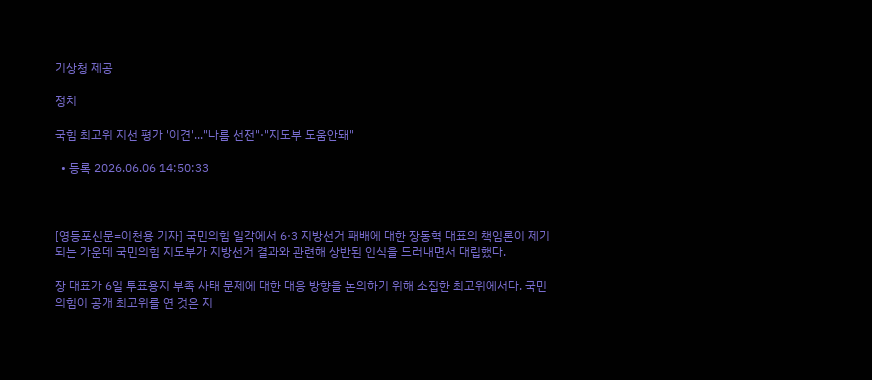기상청 제공

정치

국힘 최고위 지선 평가 '이견'..."나름 선전"·"지도부 도움안돼"

  • 등록 2026.06.06 14:50:33



[영등포신문=이천용 기자] 국민의힘 일각에서 6·3 지방선거 패배에 대한 장동혁 대표의 책임론이 제기되는 가운데 국민의힘 지도부가 지방선거 결과와 관련해 상반된 인식을 드러내면서 대립했다.

장 대표가 6일 투표용지 부족 사태 문제에 대한 대응 방향을 논의하기 위해 소집한 최고위에서다. 국민의힘이 공개 최고위를 연 것은 지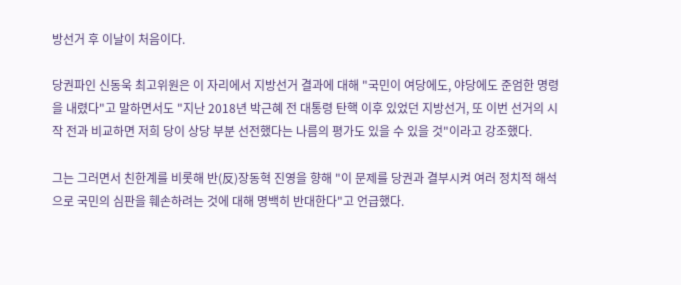방선거 후 이날이 처음이다.

당권파인 신동욱 최고위원은 이 자리에서 지방선거 결과에 대해 "국민이 여당에도, 야당에도 준엄한 명령을 내렸다"고 말하면서도 "지난 2018년 박근혜 전 대통령 탄핵 이후 있었던 지방선거, 또 이번 선거의 시작 전과 비교하면 저희 당이 상당 부분 선전했다는 나름의 평가도 있을 수 있을 것"이라고 강조했다.

그는 그러면서 친한계를 비롯해 반(反)장동혁 진영을 향해 "이 문제를 당권과 결부시켜 여러 정치적 해석으로 국민의 심판을 훼손하려는 것에 대해 명백히 반대한다"고 언급했다.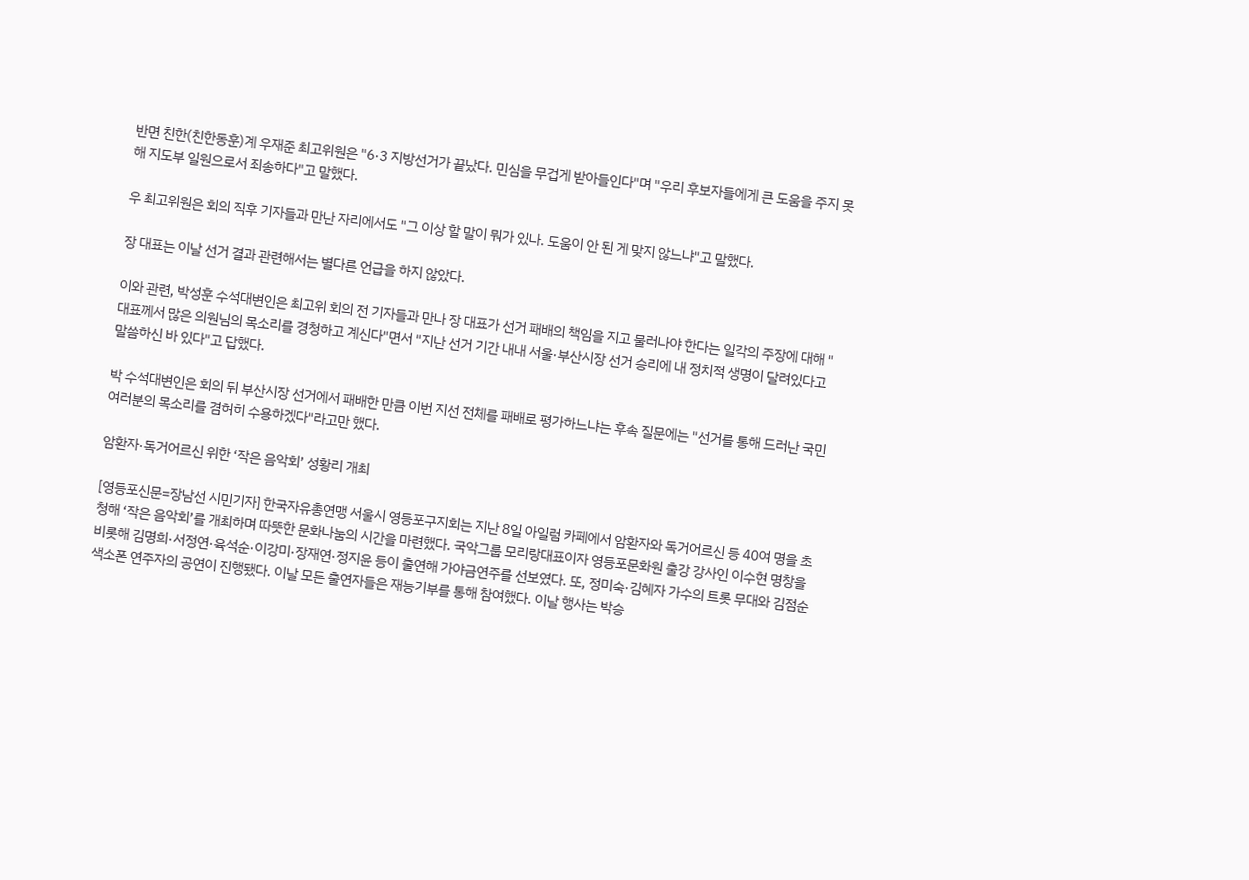반면 친한(친한동훈)계 우재준 최고위원은 "6·3 지방선거가 끝났다. 민심을 무겁게 받아들인다"며 "우리 후보자들에게 큰 도움을 주지 못해 지도부 일원으로서 죄송하다"고 말했다.

우 최고위원은 회의 직후 기자들과 만난 자리에서도 "그 이상 할 말이 뭐가 있나. 도움이 안 된 게 맞지 않느냐"고 말했다.

장 대표는 이날 선거 결과 관련해서는 별다른 언급을 하지 않았다.

이와 관련, 박성훈 수석대변인은 최고위 회의 전 기자들과 만나 장 대표가 선거 패배의 책임을 지고 물러나야 한다는 일각의 주장에 대해 "대표께서 많은 의원님의 목소리를 경청하고 계신다"면서 "지난 선거 기간 내내 서울·부산시장 선거 승리에 내 정치적 생명이 달려있다고 말씀하신 바 있다"고 답했다.

박 수석대변인은 회의 뒤 부산시장 선거에서 패배한 만큼 이번 지선 전체를 패배로 평가하느냐는 후속 질문에는 "선거를 통해 드러난 국민 여러분의 목소리를 겸허히 수용하겠다"라고만 했다.

암환자·독거어르신 위한 ‘작은 음악회’ 성황리 개최

[영등포신문=장남선 시민기자] 한국자유총연맹 서울시 영등포구지회는 지난 8일 아일럼 카페에서 암환자와 독거어르신 등 40여 명을 초청해 ‘작은 음악회’를 개최하며 따뜻한 문화나눔의 시간을 마련했다. 국악그룹 모리랑대표이자 영등포문화원 출강 강사인 이수현 명창을 비롯해 김명희·서정연·육석순·이강미·장재연·정지윤 등이 출연해 가야금연주를 선보였다. 또, 정미숙·김혜자 가수의 트롯 무대와 김점순 색소폰 연주자의 공연이 진행됐다. 이날 모든 출연자들은 재능기부를 통해 참여했다. 이날 행사는 박승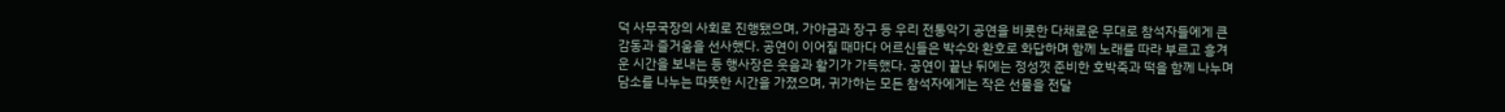덕 사무국장의 사회로 진행됐으며, 가야금과 장구 등 우리 전통악기 공연을 비롯한 다채로운 무대로 참석자들에게 큰 감동과 즐거움을 선사했다. 공연이 이어질 때마다 어르신들은 박수와 환호로 화답하며 함께 노래를 따라 부르고 흥겨운 시간을 보내는 등 행사장은 웃음과 활기가 가득했다. 공연이 끝난 뒤에는 정성껏 준비한 호박죽과 떡을 함께 나누며 담소를 나누는 따뜻한 시간을 가졌으며, 귀가하는 모든 참석자에게는 작은 선물을 전달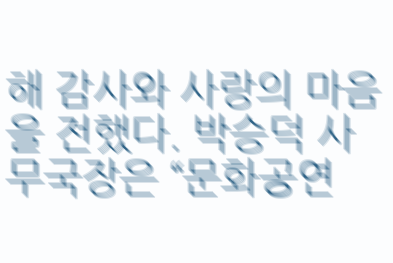해 감사와 사랑의 마음을 전했다. 박승덕 사무국장은 “문화공연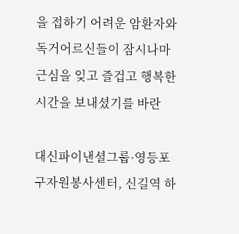을 접하기 어려운 암환자와 독거어르신들이 잠시나마 근심을 잊고 즐겁고 행복한 시간을 보내셨기를 바란

대신파이낸셜그룹·영등포구자원봉사센터, 신길역 하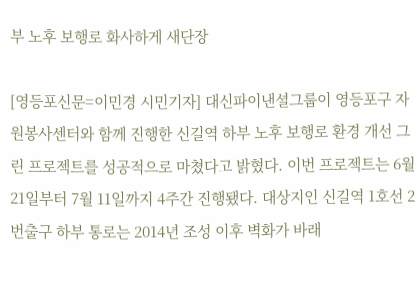부 노후 보행로 화사하게 새단장

[영등포신문=이민경 시민기자] 대신파이낸셜그룹이 영등포구 자원봉사센터와 함께 진행한 신길역 하부 노후 보행로 환경 개선 그린 프로젝트를 성공적으로 마쳤다고 밝혔다. 이번 프로젝트는 6월 21일부터 7월 11일까지 4주간 진행됐다. 대상지인 신길역 1호선 2번출구 하부 통로는 2014년 조성 이후 벽화가 바래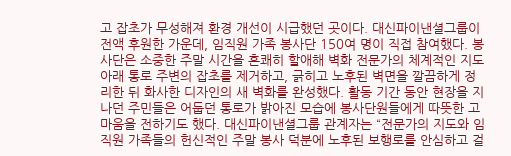고 잡초가 무성해져 환경 개선이 시급했던 곳이다. 대신파이낸셜그룹이 전액 후원한 가운데, 임직원 가족 봉사단 150여 명이 직접 참여했다. 봉사단은 소중한 주말 시간을 흔쾌히 할애해 벽화 전문가의 체계적인 지도 아래 통로 주변의 잡초를 제거하고, 긁히고 노후된 벽면을 깔끔하게 정리한 뒤 화사한 디자인의 새 벽화를 완성했다. 활동 기간 동안 현장을 지나던 주민들은 어둡던 통로가 밝아진 모습에 봉사단원들에게 따뜻한 고마움을 전하기도 했다. 대신파이낸셜그룹 관계자는 “전문가의 지도와 임직원 가족들의 헌신적인 주말 봉사 덕분에 노후된 보행로를 안심하고 걸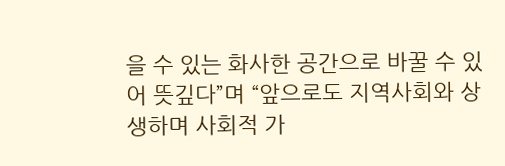을 수 있는 화사한 공간으로 바꿀 수 있어 뜻깊다”며 “앞으로도 지역사회와 상생하며 사회적 가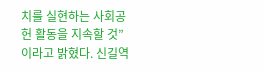치를 실현하는 사회공헌 활동을 지속할 것”이라고 밝혔다. 신길역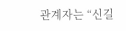관계자는 “신길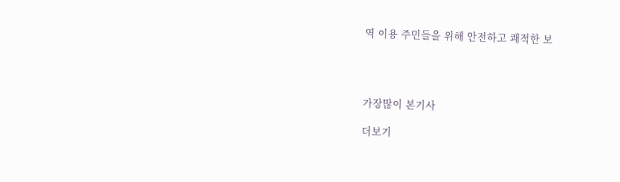역 이용 주민들을 위해 안전하고 쾌적한 보




가장많이 본기사

더보기